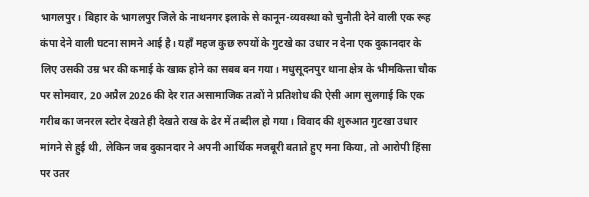भागलपुर। बिहार के भागलपुर जिले के नाथनगर इलाके से कानून-व्यवस्था को चुनौती देने वाली एक रूह कंपा देने वाली घटना सामने आई है। यहाँ महज कुछ रुपयों के गुटखे का उधार न देना एक दुकानदार के लिए उसकी उम्र भर की कमाई के खाक होने का सबब बन गया। मधुसूदनपुर थाना क्षेत्र के भीमकित्ता चौक पर सोमवार, 20 अप्रैल 2026 की देर रात असामाजिक तत्वों ने प्रतिशोध की ऐसी आग सुलगाई कि एक गरीब का जनरल स्टोर देखते ही देखते राख के ढेर में तब्दील हो गया। विवाद की शुरुआत गुटखा उधार मांगने से हुई थी, लेकिन जब दुकानदार ने अपनी आर्थिक मजबूरी बताते हुए मना किया, तो आरोपी हिंसा पर उतर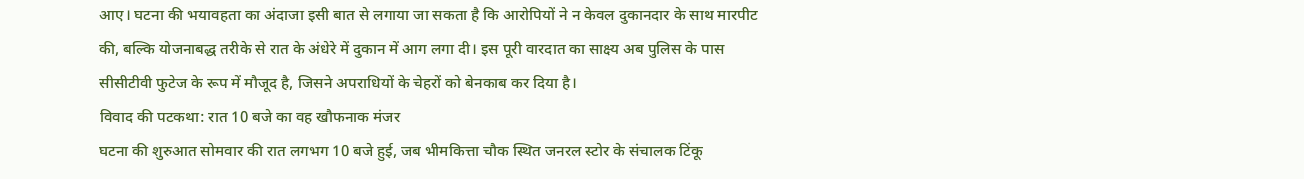आए। घटना की भयावहता का अंदाजा इसी बात से लगाया जा सकता है कि आरोपियों ने न केवल दुकानदार के साथ मारपीट की, बल्कि योजनाबद्ध तरीके से रात के अंधेरे में दुकान में आग लगा दी। इस पूरी वारदात का साक्ष्य अब पुलिस के पास सीसीटीवी फुटेज के रूप में मौजूद है, जिसने अपराधियों के चेहरों को बेनकाब कर दिया है।
विवाद की पटकथा: रात 10 बजे का वह खौफनाक मंजर
घटना की शुरुआत सोमवार की रात लगभग 10 बजे हुई, जब भीमकित्ता चौक स्थित जनरल स्टोर के संचालक टिंकू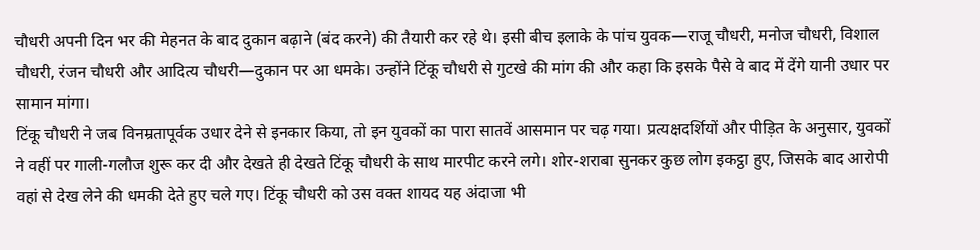चौधरी अपनी दिन भर की मेहनत के बाद दुकान बढ़ाने (बंद करने) की तैयारी कर रहे थे। इसी बीच इलाके के पांच युवक—राजू चौधरी, मनोज चौधरी, विशाल चौधरी, रंजन चौधरी और आदित्य चौधरी—दुकान पर आ धमके। उन्होंने टिंकू चौधरी से गुटखे की मांग की और कहा कि इसके पैसे वे बाद में देंगे यानी उधार पर सामान मांगा।
टिंकू चौधरी ने जब विनम्रतापूर्वक उधार देने से इनकार किया, तो इन युवकों का पारा सातवें आसमान पर चढ़ गया। प्रत्यक्षदर्शियों और पीड़ित के अनुसार, युवकों ने वहीं पर गाली-गलौज शुरू कर दी और देखते ही देखते टिंकू चौधरी के साथ मारपीट करने लगे। शोर-शराबा सुनकर कुछ लोग इकट्ठा हुए, जिसके बाद आरोपी वहां से देख लेने की धमकी देते हुए चले गए। टिंकू चौधरी को उस वक्त शायद यह अंदाजा भी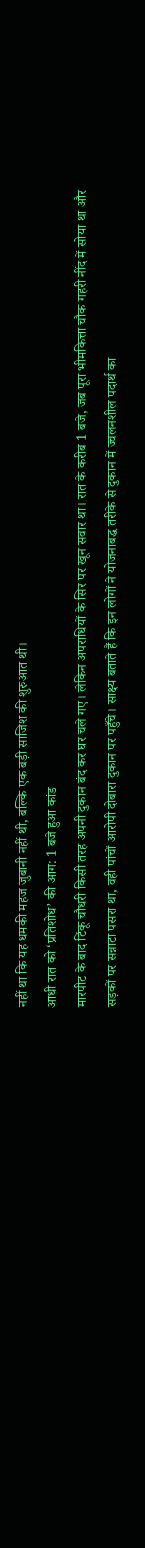नहीं था कि यह धमकी महज जुबानी नहीं थी, बल्कि एक बड़ी साजिश की शुरुआत थी।
आधी रात को ‘प्रतिशोध’ की आग: 1 बजे हुआ कांड
मारपीट के बाद टिंकू चौधरी किसी तरह अपनी दुकान बंद कर घर चले गए। लेकिन अपराधियों के सिर पर खून सवार था। रात के करीब 1 बजे, जब पूरा भीमकित्ता चौक गहरी नींद में सोया था और सड़कों पर सन्नाटा पसरा था, वही पांचों आरोपी दोबारा दुकान पर पहुँचे। साक्ष्य बताते हैं कि इन लोगों ने योजनाबद्ध तरीके से दुकान में ज्वलनशील पदार्थ का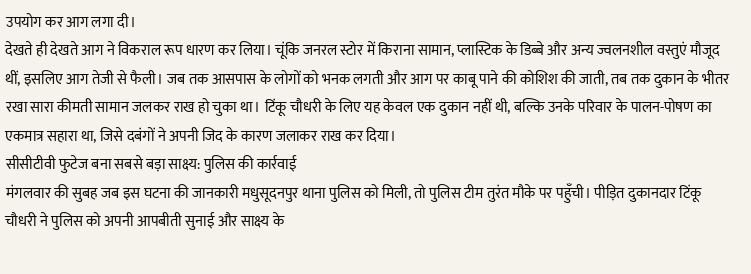उपयोग कर आग लगा दी।
देखते ही देखते आग ने विकराल रूप धारण कर लिया। चूंकि जनरल स्टोर में किराना सामान, प्लास्टिक के डिब्बे और अन्य ज्वलनशील वस्तुएं मौजूद थीं, इसलिए आग तेजी से फैली। जब तक आसपास के लोगों को भनक लगती और आग पर काबू पाने की कोशिश की जाती, तब तक दुकान के भीतर रखा सारा कीमती सामान जलकर राख हो चुका था। टिंकू चौधरी के लिए यह केवल एक दुकान नहीं थी, बल्कि उनके परिवार के पालन-पोषण का एकमात्र सहारा था, जिसे दबंगों ने अपनी जिद के कारण जलाकर राख कर दिया।
सीसीटीवी फुटेज बना सबसे बड़ा साक्ष्य: पुलिस की कार्रवाई
मंगलवार की सुबह जब इस घटना की जानकारी मधुसूदनपुर थाना पुलिस को मिली, तो पुलिस टीम तुरंत मौके पर पहुँची। पीड़ित दुकानदार टिंकू चौधरी ने पुलिस को अपनी आपबीती सुनाई और साक्ष्य के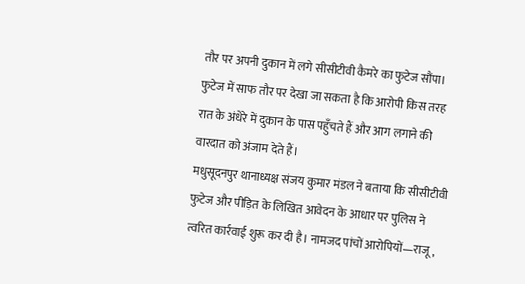तौर पर अपनी दुकान में लगे सीसीटीवी कैमरे का फुटेज सौंपा। फुटेज में साफ तौर पर देखा जा सकता है कि आरोपी किस तरह रात के अंधेरे में दुकान के पास पहुँचते हैं और आग लगाने की वारदात को अंजाम देते हैं।
मधुसूदनपुर थानाध्यक्ष संजय कुमार मंडल ने बताया कि सीसीटीवी फुटेज और पीड़ित के लिखित आवेदन के आधार पर पुलिस ने त्वरित कार्रवाई शुरू कर दी है। नामजद पांचों आरोपियों—राजू,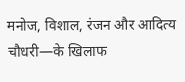मनोज, विशाल, रंजन और आदित्य चौधरी—के खिलाफ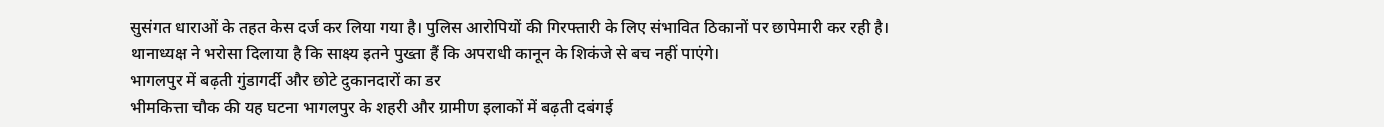सुसंगत धाराओं के तहत केस दर्ज कर लिया गया है। पुलिस आरोपियों की गिरफ्तारी के लिए संभावित ठिकानों पर छापेमारी कर रही है। थानाध्यक्ष ने भरोसा दिलाया है कि साक्ष्य इतने पुख्ता हैं कि अपराधी कानून के शिकंजे से बच नहीं पाएंगे।
भागलपुर में बढ़ती गुंडागर्दी और छोटे दुकानदारों का डर
भीमकित्ता चौक की यह घटना भागलपुर के शहरी और ग्रामीण इलाकों में बढ़ती दबंगई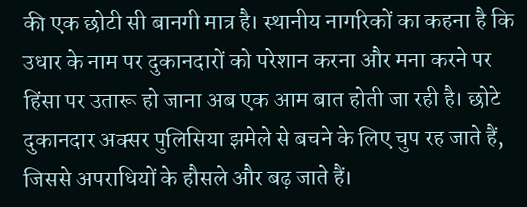की एक छोटी सी बानगी मात्र है। स्थानीय नागरिकों का कहना है कि उधार के नाम पर दुकानदारों को परेशान करना और मना करने पर हिंसा पर उतारू हो जाना अब एक आम बात होती जा रही है। छोटे दुकानदार अक्सर पुलिसिया झमेले से बचने के लिए चुप रह जाते हैं, जिससे अपराधियों के हौसले और बढ़ जाते हैं।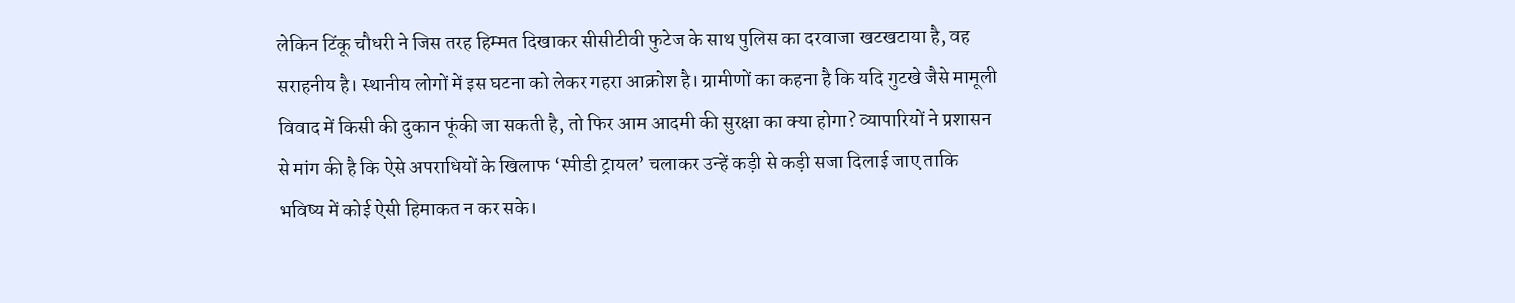लेकिन टिंकू चौधरी ने जिस तरह हिम्मत दिखाकर सीसीटीवी फुटेज के साथ पुलिस का दरवाजा खटखटाया है, वह सराहनीय है। स्थानीय लोगों में इस घटना को लेकर गहरा आक्रोश है। ग्रामीणों का कहना है कि यदि गुटखे जैसे मामूली विवाद में किसी की दुकान फूंकी जा सकती है, तो फिर आम आदमी की सुरक्षा का क्या होगा? व्यापारियों ने प्रशासन से मांग की है कि ऐसे अपराधियों के खिलाफ ‘स्पीडी ट्रायल’ चलाकर उन्हें कड़ी से कड़ी सजा दिलाई जाए ताकि भविष्य में कोई ऐसी हिमाकत न कर सके।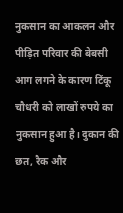नुकसान का आकलन और पीड़ित परिवार की बेबसी
आग लगने के कारण टिंकू चौधरी को लाखों रुपये का नुकसान हुआ है। दुकान की छत, रैक और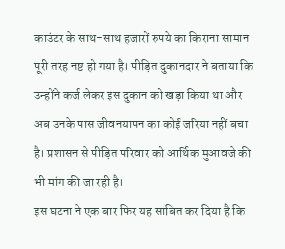काउंटर के साथ-साथ हजारों रुपये का किराना सामान पूरी तरह नष्ट हो गया है। पीड़ित दुकानदार ने बताया कि उन्होंने कर्ज लेकर इस दुकान को खड़ा किया था और अब उनके पास जीवनयापन का कोई जरिया नहीं बचा है। प्रशासन से पीड़ित परिवार को आर्थिक मुआवजे की भी मांग की जा रही है।
इस घटना ने एक बार फिर यह साबित कर दिया है कि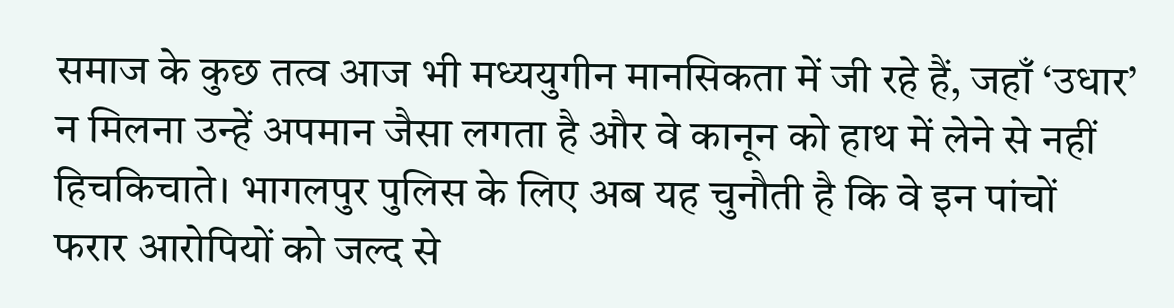समाज के कुछ तत्व आज भी मध्ययुगीन मानसिकता में जी रहे हैं, जहाँ ‘उधार’ न मिलना उन्हें अपमान जैसा लगता है और वे कानून को हाथ में लेने से नहीं हिचकिचाते। भागलपुर पुलिस के लिए अब यह चुनौती है कि वे इन पांचों फरार आरोपियों को जल्द से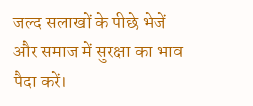जल्द सलाखों के पीछे भेजें और समाज में सुरक्षा का भाव पैदा करें।